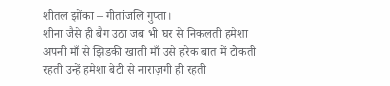शीतल झोंका – गीतांजलि गुप्ता।
शीना जैसे ही बैग उठा जब भी घर से निकलती हमेशा अपनी माँ से झिडकी खाती माँ उसे हरेक बात में टोकती रहती उन्हें हमेशा बेटी से नाराज़गी ही रहती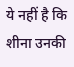ये नहीं है कि शीना उनकी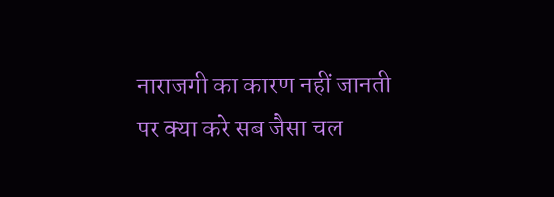नाराजगी का कारण नहीं जानती पर क्या करे सब जैसा चल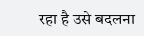रहा है उसे बदलना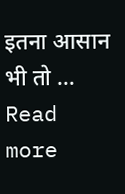इतना आसान भी तो … Read more